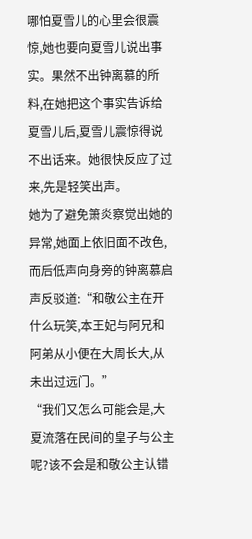哪怕夏雪儿的心里会很震惊,她也要向夏雪儿说出事实。果然不出钟离慕的所料,在她把这个事实告诉给夏雪儿后,夏雪儿震惊得说不出话来。她很快反应了过来,先是轻笑出声。
她为了避免箫炎察觉出她的异常,她面上依旧面不改色,而后低声向身旁的钟离慕启声反驳道:“和敬公主在开什么玩笑,本王妃与阿兄和阿弟从小便在大周长大,从未出过远门。”
“我们又怎么可能会是,大夏流落在民间的皇子与公主呢?该不会是和敬公主认错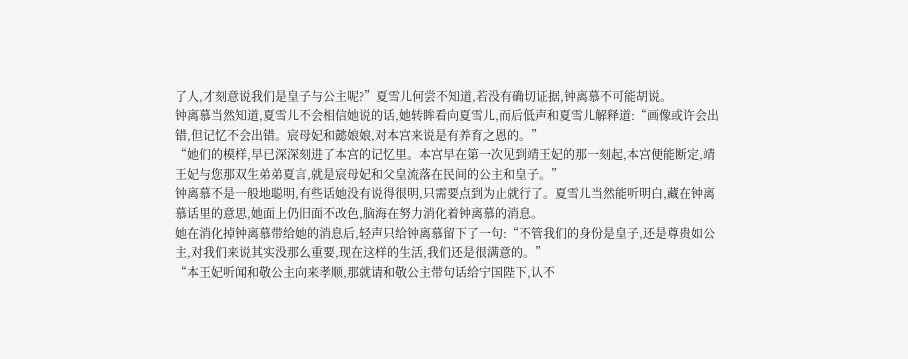了人,才刻意说我们是皇子与公主呢?”夏雪儿何尝不知道,若没有确切证据,钟离慕不可能胡说。
钟离慕当然知道,夏雪儿不会相信她说的话,她转眸看向夏雪儿,而后低声和夏雪儿解释道:“画像或许会出错,但记忆不会出错。宸母妃和懿娘娘,对本宫来说是有养育之恩的。”
“她们的模样,早已深深刻进了本宫的记忆里。本宫早在第一次见到靖王妃的那一刻起,本宫便能断定,靖王妃与您那双生弟弟夏言,就是宸母妃和父皇流落在民间的公主和皇子。”
钟离慕不是一般地聪明,有些话她没有说得很明,只需要点到为止就行了。夏雪儿当然能听明白,藏在钟离慕话里的意思,她面上仍旧面不改色,脑海在努力消化着钟离慕的消息。
她在消化掉钟离慕带给她的消息后,轻声只给钟离慕留下了一句:“不管我们的身份是皇子,还是尊贵如公主,对我们来说其实没那么重要,现在这样的生活,我们还是很满意的。”
“本王妃听闻和敬公主向来孝顺,那就请和敬公主带句话给宁国陛下,认不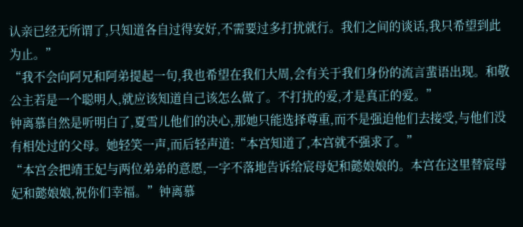认亲已经无所谓了,只知道各自过得安好,不需要过多打扰就行。我们之间的谈话,我只希望到此为止。”
“我不会向阿兄和阿弟提起一句,我也希望在我们大周,会有关于我们身份的流言蜚语出现。和敬公主若是一个聪明人,就应该知道自己该怎么做了。不打扰的爱,才是真正的爱。”
钟离慕自然是听明白了,夏雪儿他们的决心,那她只能选择尊重,而不是强迫他们去接受,与他们没有相处过的父母。她轻笑一声,而后轻声道:“本宫知道了,本宫就不强求了。”
“本宫会把靖王妃与两位弟弟的意愿,一字不落地告诉给宸母妃和懿娘娘的。本宫在这里替宸母妃和懿娘娘,祝你们幸福。”钟离慕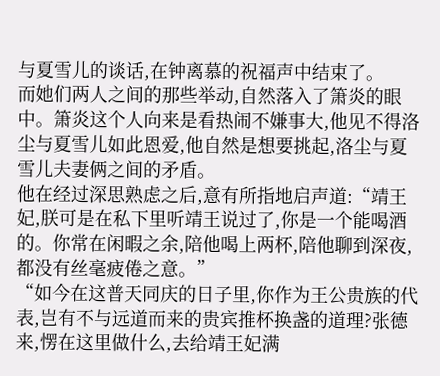与夏雪儿的谈话,在钟离慕的祝福声中结束了。
而她们两人之间的那些举动,自然落入了箫炎的眼中。箫炎这个人向来是看热闹不嫌事大,他见不得洛尘与夏雪儿如此恩爱,他自然是想要挑起,洛尘与夏雪儿夫妻俩之间的矛盾。
他在经过深思熟虑之后,意有所指地启声道:“靖王妃,朕可是在私下里听靖王说过了,你是一个能喝酒的。你常在闲暇之余,陪他喝上两杯,陪他聊到深夜,都没有丝毫疲倦之意。”
“如今在这普天同庆的日子里,你作为王公贵族的代表,岂有不与远道而来的贵宾推杯换盏的道理?张德来,愣在这里做什么,去给靖王妃满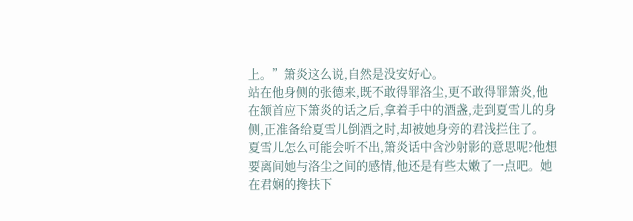上。”箫炎这么说,自然是没安好心。
站在他身侧的张德来,既不敢得罪洛尘,更不敢得罪箫炎,他在颔首应下箫炎的话之后,拿着手中的酒盏,走到夏雪儿的身侧,正准备给夏雪儿倒酒之时,却被她身旁的君浅拦住了。
夏雪儿怎么可能会听不出,箫炎话中含沙射影的意思呢?他想要离间她与洛尘之间的感情,他还是有些太嫩了一点吧。她在君娴的搀扶下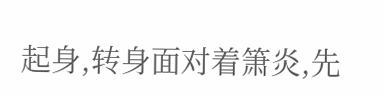起身,转身面对着箫炎,先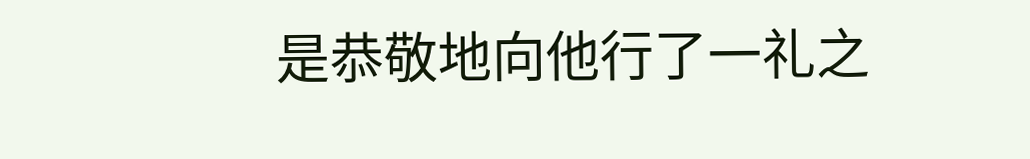是恭敬地向他行了一礼之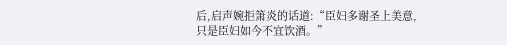后,启声婉拒箫炎的话道:“臣妇多谢圣上美意,只是臣妇如今不宜饮酒。”